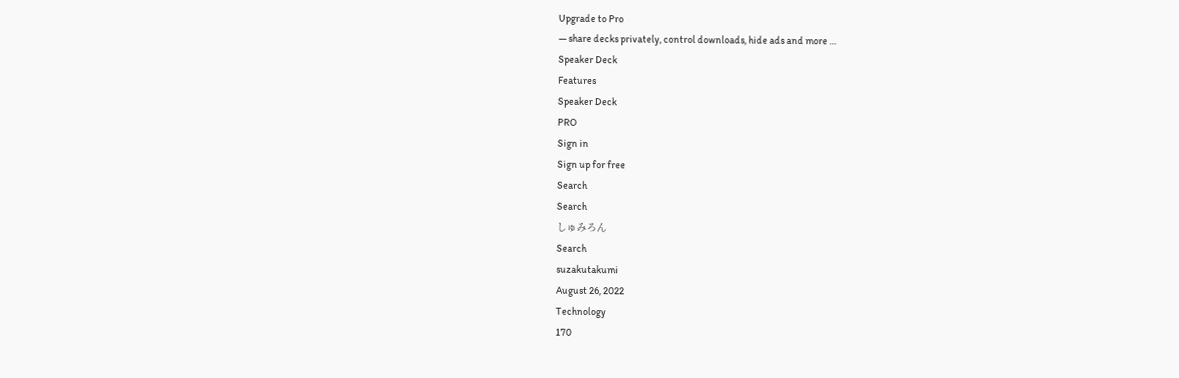Upgrade to Pro
— share decks privately, control downloads, hide ads and more …
Speaker Deck
Features
Speaker Deck
PRO
Sign in
Sign up for free
Search
Search
しゅみろん
Search
suzakutakumi
August 26, 2022
Technology
170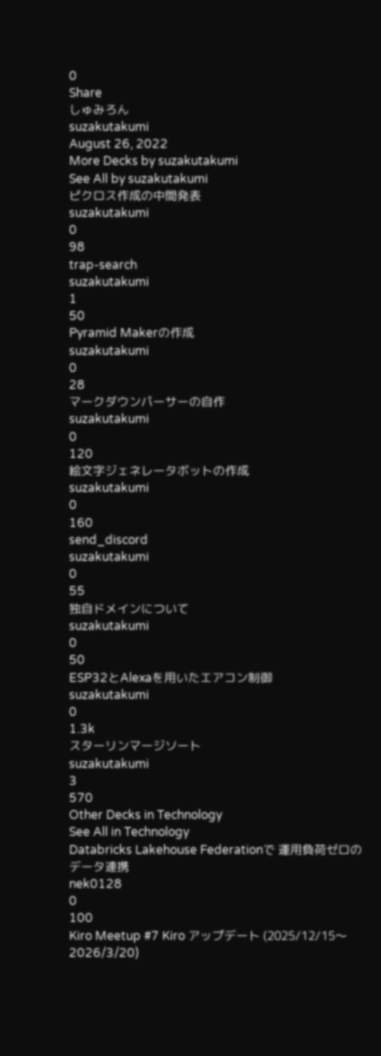0
Share
しゅみろん
suzakutakumi
August 26, 2022
More Decks by suzakutakumi
See All by suzakutakumi
ピクロス作成の中間発表
suzakutakumi
0
98
trap-search
suzakutakumi
1
50
Pyramid Makerの作成
suzakutakumi
0
28
マークダウンパーサーの自作
suzakutakumi
0
120
絵文字ジェネレータボットの作成
suzakutakumi
0
160
send_discord
suzakutakumi
0
55
独自ドメインについて
suzakutakumi
0
50
ESP32とAlexaを用いたエアコン制御
suzakutakumi
0
1.3k
スターリンマージソート
suzakutakumi
3
570
Other Decks in Technology
See All in Technology
Databricks Lakehouse Federationで 運用負荷ゼロのデータ連携
nek0128
0
100
Kiro Meetup #7 Kiro アップデート (2025/12/15〜2026/3/20)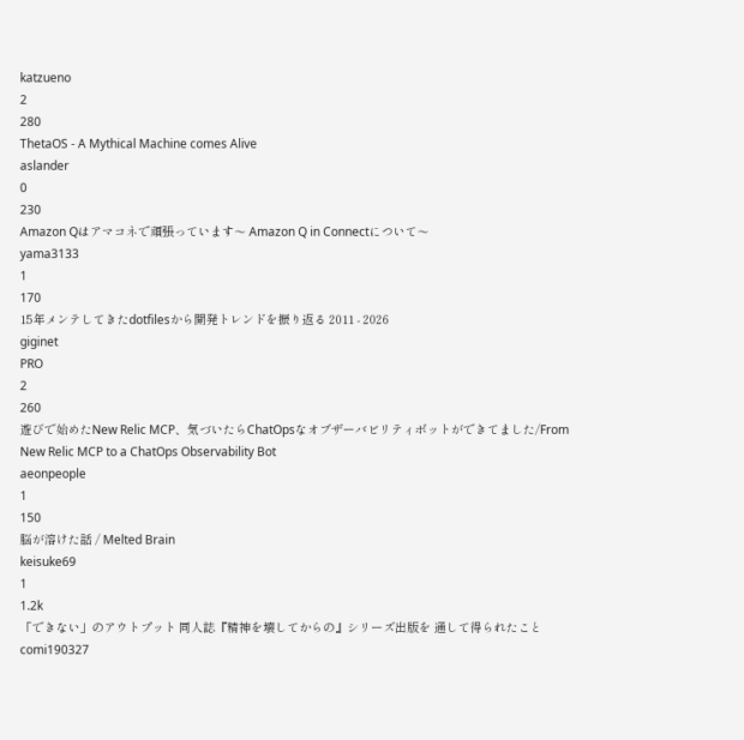katzueno
2
280
ThetaOS - A Mythical Machine comes Alive
aslander
0
230
Amazon Qはアマコネで頑張っています〜 Amazon Q in Connectについて〜
yama3133
1
170
15年メンテしてきたdotfilesから開発トレンドを振り返る 2011 - 2026
giginet
PRO
2
260
遊びで始めたNew Relic MCP、気づいたらChatOpsなオブザーバビリティボットができてました/From New Relic MCP to a ChatOps Observability Bot
aeonpeople
1
150
脳が溶けた話 / Melted Brain
keisuke69
1
1.2k
「できない」のアウトプット 同人誌『精神を壊してからの』シリーズ出版を 通して得られたこと
comi190327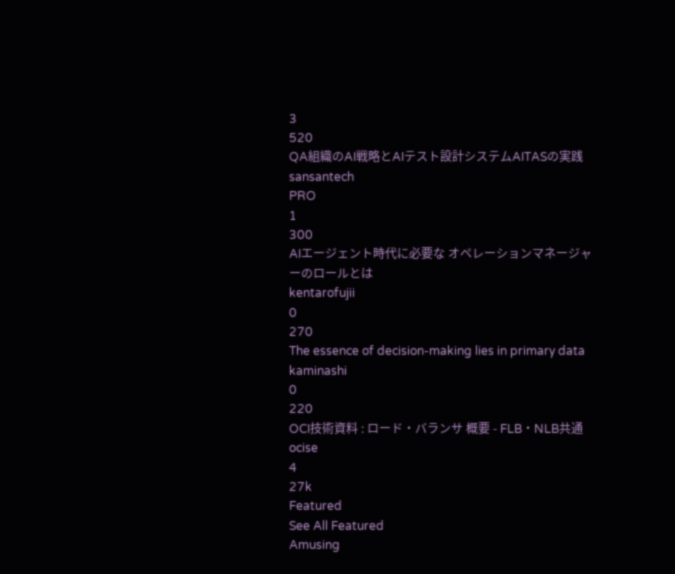3
520
QA組織のAI戦略とAIテスト設計システムAITASの実践
sansantech
PRO
1
300
AIエージェント時代に必要な オペレーションマネージャーのロールとは
kentarofujii
0
270
The essence of decision-making lies in primary data
kaminashi
0
220
OCI技術資料 : ロード・バランサ 概要 - FLB・NLB共通
ocise
4
27k
Featured
See All Featured
Amusing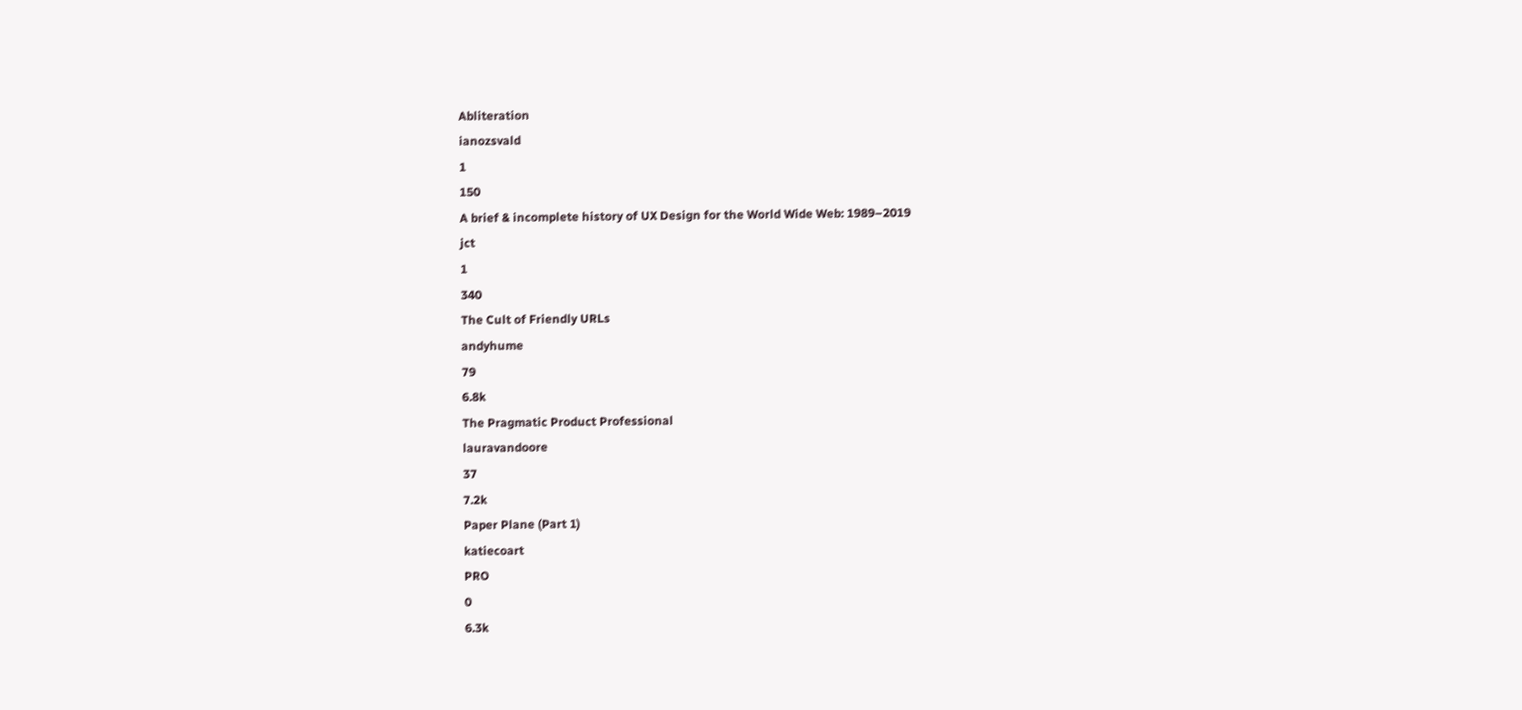Abliteration
ianozsvald
1
150
A brief & incomplete history of UX Design for the World Wide Web: 1989–2019
jct
1
340
The Cult of Friendly URLs
andyhume
79
6.8k
The Pragmatic Product Professional
lauravandoore
37
7.2k
Paper Plane (Part 1)
katiecoart
PRO
0
6.3k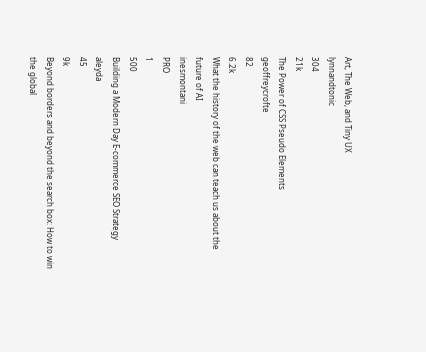Art, The Web, and Tiny UX
lynnandtonic
304
21k
The Power of CSS Pseudo Elements
geoffreycrofte
82
6.2k
What the history of the web can teach us about the future of AI
inesmontani
PRO
1
500
Building a Modern Day E-commerce SEO Strategy
aleyda
45
9k
Beyond borders and beyond the search box: How to win the global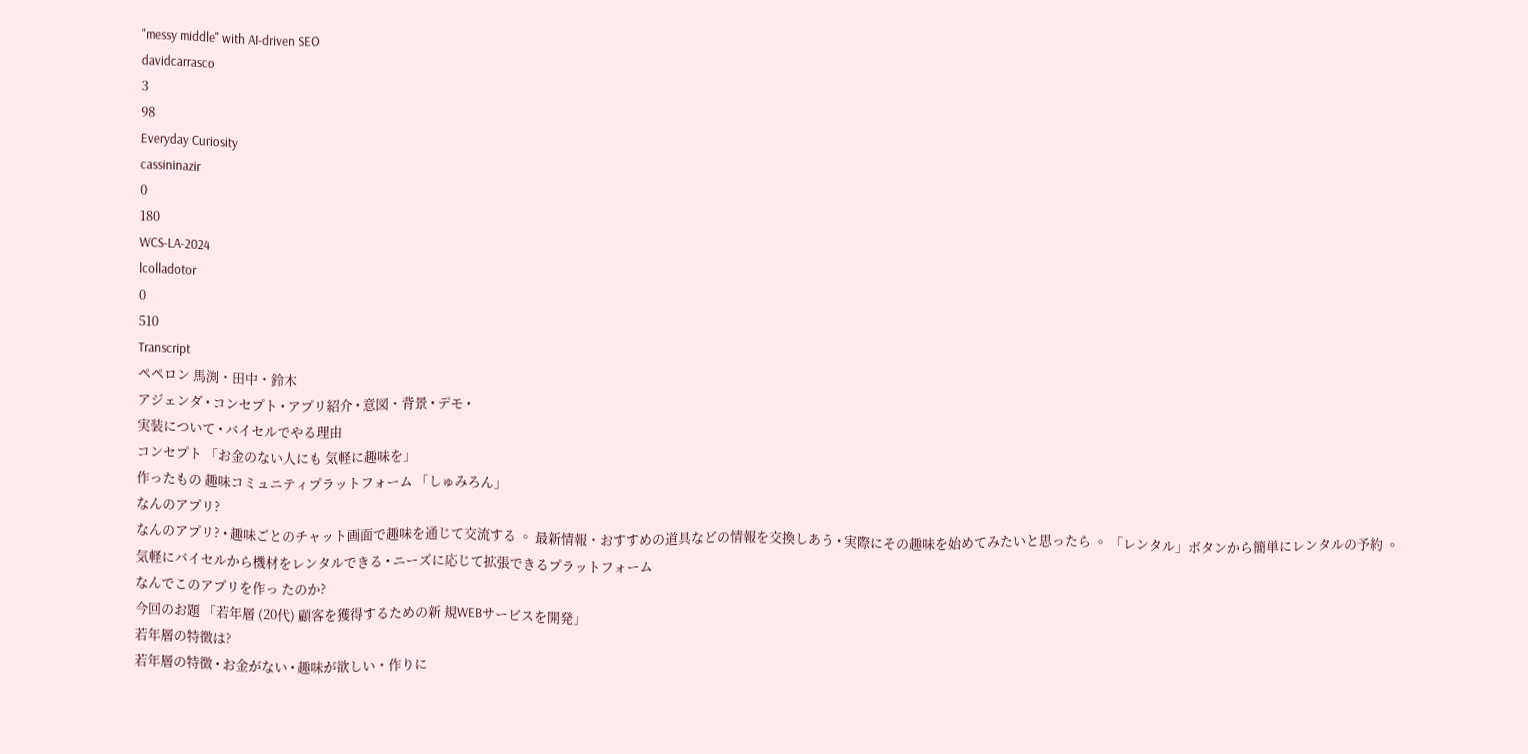"messy middle" with AI-driven SEO
davidcarrasco
3
98
Everyday Curiosity
cassininazir
0
180
WCS-LA-2024
lcolladotor
0
510
Transcript
ペペロン 馬渕・田中・鈴木
アジェンダ • コンセプト • アプリ紹介 • 意図・背景 • デモ •
実装について • バイセルでやる理由
コンセプト 「お金のない人にも 気軽に趣味を」
作ったもの 趣味コミュニティプラットフォーム 「しゅみろん」
なんのアプリ?
なんのアプリ? • 趣味ごとのチャット画面で趣味を通じて交流する ◦ 最新情報・おすすめの道具などの情報を交換しあう • 実際にその趣味を始めてみたいと思ったら ◦ 「レンタル」ボタンから簡単にレンタルの予約 ◦
気軽にバイセルから機材をレンタルできる • ニーズに応じて拡張できるプラットフォーム
なんでこのアプリを作っ たのか?
今回のお題 「若年層 (20代) 顧客を獲得するための新 規WEBサービスを開発」
若年層の特徴は?
若年層の特徴 • お金がない • 趣味が欲しい・作りに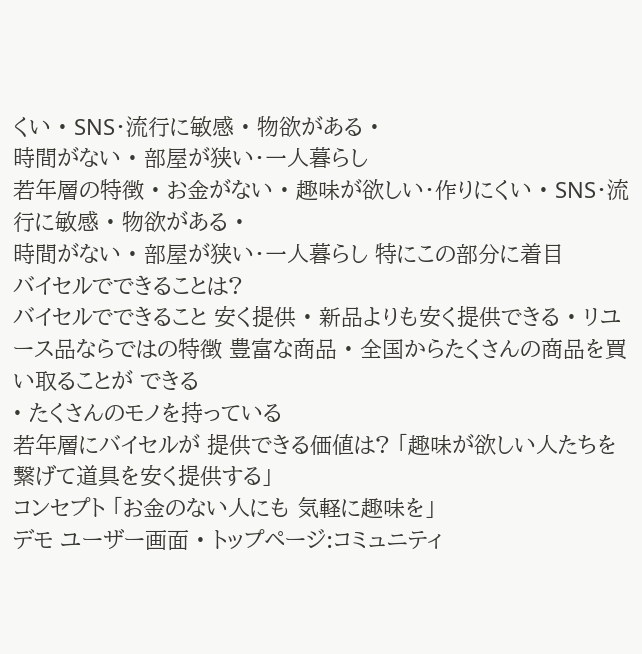くい • SNS・流行に敏感 • 物欲がある •
時間がない • 部屋が狭い・一人暮らし
若年層の特徴 • お金がない • 趣味が欲しい・作りにくい • SNS・流行に敏感 • 物欲がある •
時間がない • 部屋が狭い・一人暮らし 特にこの部分に着目
バイセルでできることは?
バイセルでできること 安く提供 • 新品よりも安く提供できる • リユース品ならではの特徴 豊富な商品 • 全国からたくさんの商品を買い取ることが できる
• たくさんのモノを持っている
若年層にバイセルが 提供できる価値は? 「趣味が欲しい人たちを繋げて道具を安く提供する」
コンセプト 「お金のない人にも 気軽に趣味を」
デモ ユーザー画面 • トップページ:コミュニティ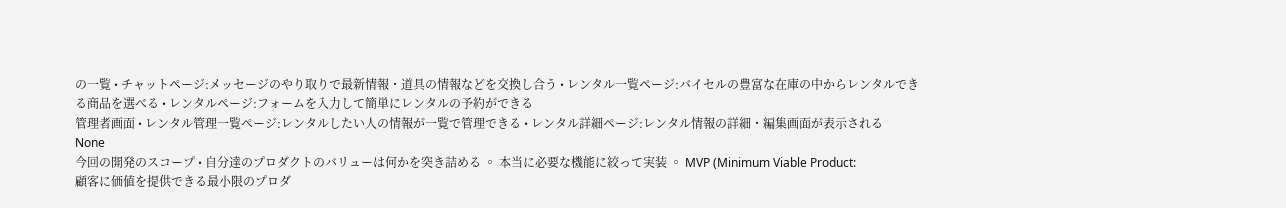の一覧 • チャットページ:メッセージのやり取りで最新情報・道具の情報などを交換し合う • レンタル一覧ページ:バイセルの豊富な在庫の中からレンタルできる商品を選べる • レンタルページ:フォームを入力して簡単にレンタルの予約ができる
管理者画面 • レンタル管理一覧ページ:レンタルしたい人の情報が一覧で管理できる • レンタル詳細ページ:レンタル情報の詳細・編集画面が表示される
None
今回の開発のスコープ • 自分達のプロダクトのバリューは何かを突き詰める ◦ 本当に必要な機能に絞って実装 ◦ MVP (Minimum Viable Product:
顧客に価値を提供できる最小限のプロダ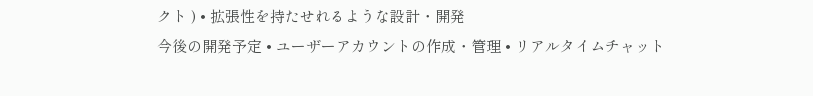クト ) • 拡張性を持たせれるような設計・開発
今後の開発予定 • ユーザーアカウントの作成・管理 • リアルタイムチャット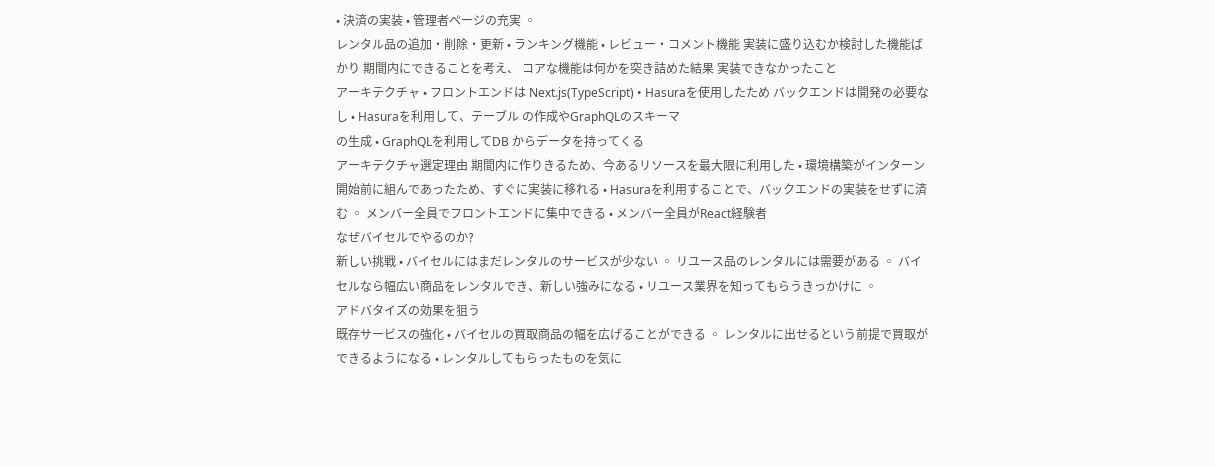• 決済の実装 • 管理者ページの充実 ◦
レンタル品の追加・削除・更新 • ランキング機能 • レビュー・コメント機能 実装に盛り込むか検討した機能ばかり 期間内にできることを考え、 コアな機能は何かを突き詰めた結果 実装できなかったこと
アーキテクチャ • フロントエンドは Next.js(TypeScript) • Hasuraを使用したため バックエンドは開発の必要なし • Hasuraを利用して、テーブル の作成やGraphQLのスキーマ
の生成 • GraphQLを利用してDB からデータを持ってくる
アーキテクチャ選定理由 期間内に作りきるため、今あるリソースを最大限に利用した • 環境構築がインターン開始前に組んであったため、すぐに実装に移れる • Hasuraを利用することで、バックエンドの実装をせずに済む ◦ メンバー全員でフロントエンドに集中できる • メンバー全員がReact経験者
なぜバイセルでやるのか?
新しい挑戦 • バイセルにはまだレンタルのサービスが少ない ◦ リユース品のレンタルには需要がある ◦ バイセルなら幅広い商品をレンタルでき、新しい強みになる • リユース業界を知ってもらうきっかけに ◦
アドバタイズの効果を狙う
既存サービスの強化 • バイセルの買取商品の幅を広げることができる ◦ レンタルに出せるという前提で買取ができるようになる • レンタルしてもらったものを気に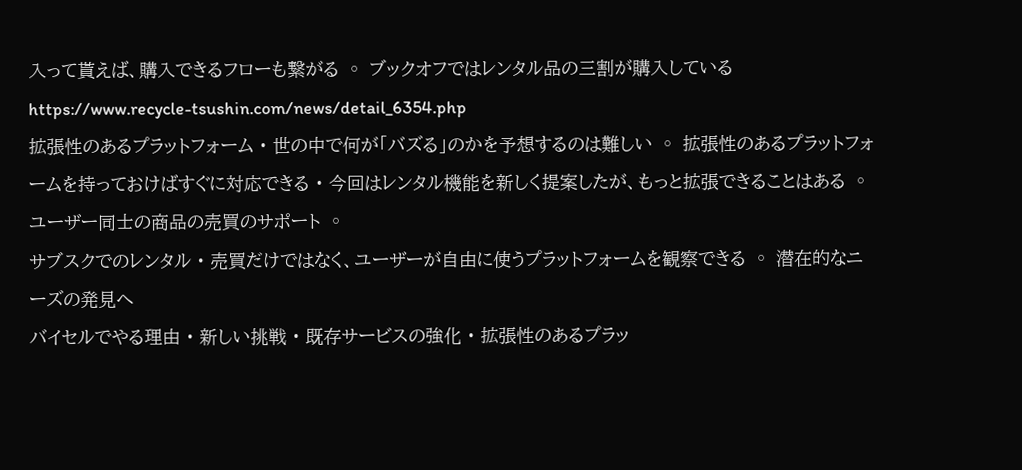入って貰えば、購入できるフローも繋がる ◦ ブックオフではレンタル品の三割が購入している https://www.recycle-tsushin.com/news/detail_6354.php
拡張性のあるプラットフォーム • 世の中で何が「バズる」のかを予想するのは難しい ◦ 拡張性のあるプラットフォームを持っておけばすぐに対応できる • 今回はレンタル機能を新しく提案したが、もっと拡張できることはある ◦ ユーザー同士の商品の売買のサポート ◦
サブスクでのレンタル • 売買だけではなく、ユーザーが自由に使うプラットフォームを観察できる ◦ 潜在的なニーズの発見へ
バイセルでやる理由 • 新しい挑戦 • 既存サービスの強化 • 拡張性のあるプラッ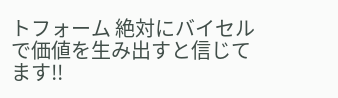トフォーム 絶対にバイセルで価値を生み出すと信じてます!!